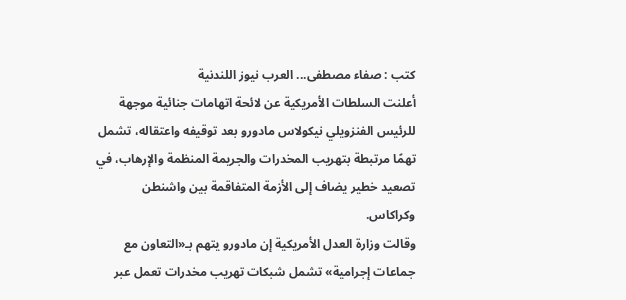كتب : صفاء مصطفى... العرب نيوز اللندنية
أعلنت السلطات الأمريكية عن لائحة اتهامات جنائية موجهة للرئيس الفنزويلي نيكولاس مادورو بعد توقيفه واعتقاله، تشمل تهمًا مرتبطة بتهريب المخدرات والجريمة المنظمة والإرهاب، في تصعيد خطير يضاف إلى الأزمة المتفاقمة بين واشنطن وكراكاس.
وقالت وزارة العدل الأمريكية إن مادورو يتهم بـ«التعاون مع جماعات إجرامية» تشمل شبكات تهريب مخدرات تعمل عبر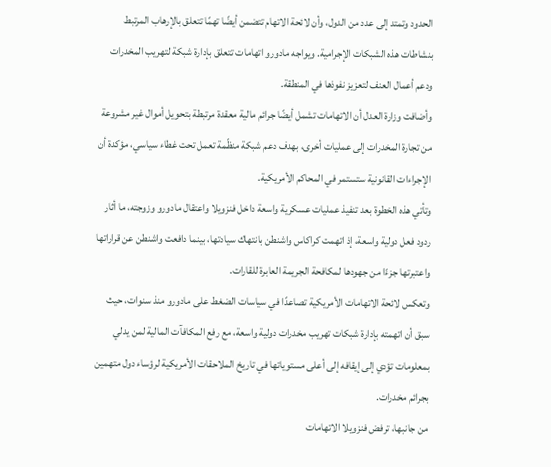الحدود وتمتد إلى عدد من الدول، وأن لائحة الاتهام تتضمن أيضًا تهمًا تتعلق بالإرهاب المرتبط بنشاطات هذه الشبكات الإجرامية. ويواجه مادورو اتهامات تتعلق بإدارة شبكة لتهريب المخدرات ودعم أعمال العنف لتعزيز نفوذها في المنطقة.
وأضافت وزارة العدل أن الاتهامات تشمل أيضًا جرائم مالية معقدة مرتبطة بتحويل أموال غير مشروعة من تجارة المخدرات إلى عمليات أخرى، بهدف دعم شبكة منظّمة تعمل تحت غطاء سياسي، مؤكدة أن الإجراءات القانونية ستستمر في المحاكم الأمريكية.
وتأتي هذه الخطوة بعد تنفيذ عمليات عسكرية واسعة داخل فنزويلا واعتقال مادورو وزوجته، ما أثار ردود فعل دولية واسعة، إذ اتهمت كراكاس واشنطن بانتهاك سيادتها، بينما دافعت واشنطن عن قراراتها واعتبرتها جزءًا من جهودها لمكافحة الجريمة العابرة للقارات.
وتعكس لائحة الاتهامات الأمريكية تصاعدًا في سياسات الضغط على مادورو منذ سنوات، حيث سبق أن اتهمته بإدارة شبكات تهريب مخدرات دولية واسعة، مع رفع المكافآت المالية لمن يدلي بمعلومات تؤدي إلى إيقافه إلى أعلى مستوياتها في تاريخ الملاحقات الأمريكية لرؤساء دول متهمين بجرائم مخدرات.
من جانبها، ترفض فنزويلا الاتهامات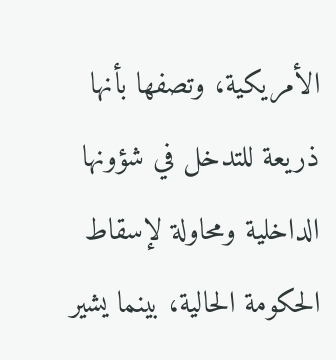الأمريكية، وتصفها بأنها ذريعة للتدخل في شؤونها الداخلية ومحاولة لإسقاط الحكومة الحالية، بينما يشير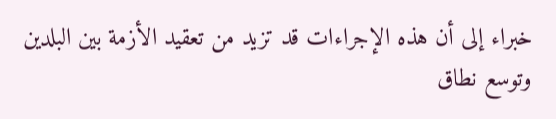خبراء إلى أن هذه الإجراءات قد تزيد من تعقيد الأزمة بين البلدين وتوسع نطاق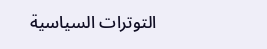التوترات السياسية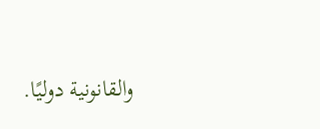والقانونية دوليًا.